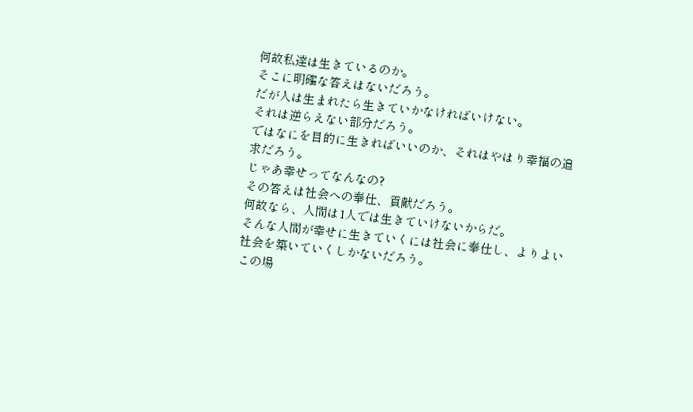何故私達は生きているのか。
そこに明確な答えはないだろう。
だが人は生まれたら生きていかなければいけない。
それは逆らえない部分だろう。
ではなにを目的に生きればいいのか、それはやはり幸福の追求だろう。
じゃあ幸せってなんなの?
その答えは社会への奉仕、貢献だろう。
何故なら、人間は1人では生きていけないからだ。
そんな人間が幸せに生きていくには社会に奉仕し、よりよい社会を築いていくしかないだろう。
この場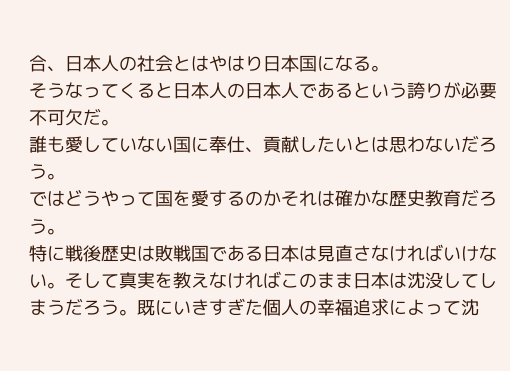合、日本人の社会とはやはり日本国になる。
そうなってくると日本人の日本人であるという誇りが必要不可欠だ。
誰も愛していない国に奉仕、貢献したいとは思わないだろう。
ではどうやって国を愛するのかそれは確かな歴史教育だろう。
特に戦後歴史は敗戦国である日本は見直さなければいけない。そして真実を教えなければこのまま日本は沈没してしまうだろう。既にいきすぎた個人の幸福追求によって沈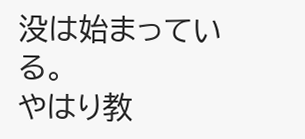没は始まっている。
やはり教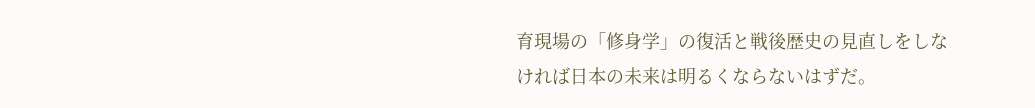育現場の「修身学」の復活と戦後歴史の見直しをしなければ日本の未来は明るくならないはずだ。